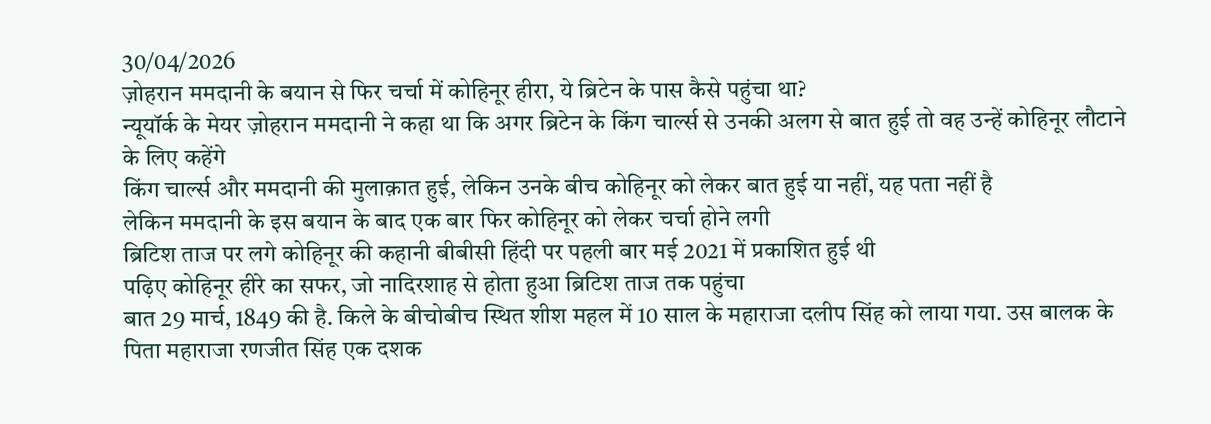30/04/2026
ज़ोहरान ममदानी के बयान से फिर चर्चा में कोहिनूर हीरा, ये ब्रिटेन के पास कैसे पहुंचा था?
न्यूयॉर्क के मेयर ज़ोहरान ममदानी ने कहा था कि अगर ब्रिटेन के किंग चार्ल्स से उनकी अलग से बात हुई तो वह उन्हें कोहिनूर लौटाने के लिए कहेंगे
किंग चार्ल्स और ममदानी की मुलाक़ात हुई, लेकिन उनके बीच कोहिनूर को लेकर बात हुई या नहीं, यह पता नहीं है
लेकिन ममदानी के इस बयान के बाद एक बार फिर कोहिनूर को लेकर चर्चा होने लगी
ब्रिटिश ताज पर लगे कोहिनूर की कहानी बीबीसी हिंदी पर पहली बार मई 2021 में प्रकाशित हुई थी
पढ़िए कोहिनूर हीरे का सफर, जो नादिरशाह से होता हुआ ब्रिटिश ताज तक पहुंचा
बात 29 मार्च, 1849 की है. किले के बीचोबीच स्थित शीश महल में 10 साल के महाराजा दलीप सिंह को लाया गया. उस बालक के पिता महाराजा रणजीत सिंह एक दशक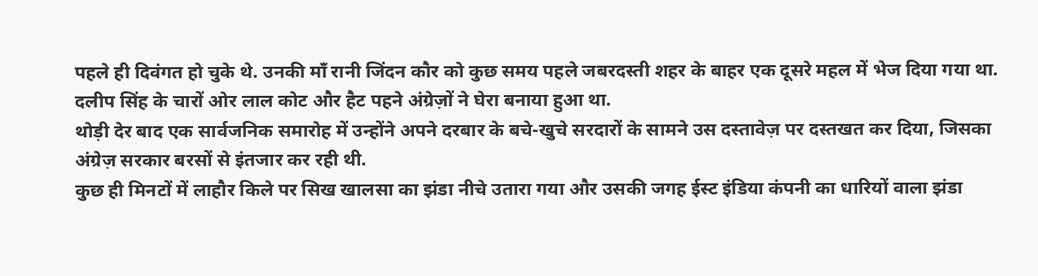पहले ही दिवंगत हो चुके थे. उनकी माँ रानी जिंदन कौर को कुछ समय पहले जबरदस्ती शहर के बाहर एक दूसरे महल में भेज दिया गया था.
दलीप सिंह के चारों ओर लाल कोट और हैट पहने अंग्रेज़ों ने घेरा बनाया हुआ था.
थोड़ी देर बाद एक सार्वजनिक समारोह में उन्होंने अपने दरबार के बचे-खुचे सरदारों के सामने उस दस्तावेज़ पर दस्तखत कर दिया, जिसका अंग्रेज़ सरकार बरसों से इंतजार कर रही थी.
कुछ ही मिनटों में लाहौर किले पर सिख खालसा का झंडा नीचे उतारा गया और उसकी जगह ईस्ट इंडिया कंपनी का धारियों वाला झंडा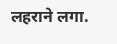लहराने लगा.